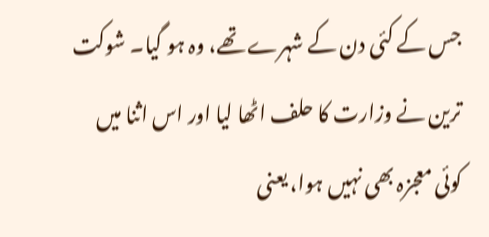جس کے کئی دن کے شہرے تھے، وہ ہو گیا۔ شوکت ترین نے وزارت کا حلف اٹھا لیا اور اس اثنا میں کوئی معجزہ بھی نہیں ہوا، یعنی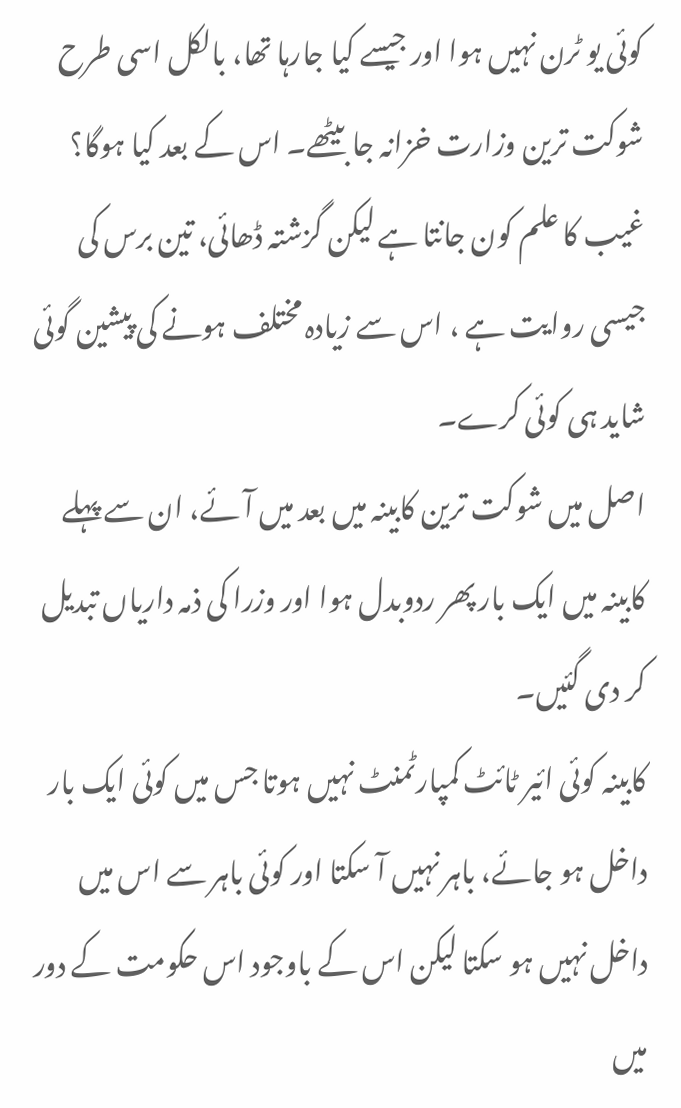کوئی یو ٹرن نہیں ہوا اور جیسے کیا جارہا تھا، بالکل اسی طرح شوکت ترین وزارت خزانہ جا بیٹھے۔ اس کے بعد کیا ہوگا؟ غیب کا علم کون جانتا ہے لیکن گزشتہ ڈھائی، تین برس کی جیسی روایت ہے ، اس سے زیادہ مختلف ہونے کی پیشین گوئی شاید ہی کوئی کرے۔
اصل میں شوکت ترین کابینہ میں بعد میں آئے، ان سے پہلے کابینہ میں ایک بار پھر ردوبدل ہوا اور وزرا کی ذمہ داریاں تبدیل کر دی گئیں۔
کابینہ کوئی ائیر ٹائٹ کمپارٹمنٹ نہیں ہوتا جس میں کوئی ایک بار داخل ہو جائے، باہر نہیں آ سکتا اور کوئی باہر سے اس میں داخل نہیں ہو سکتا لیکن اس کے باوجود اس حکومت کے دور میں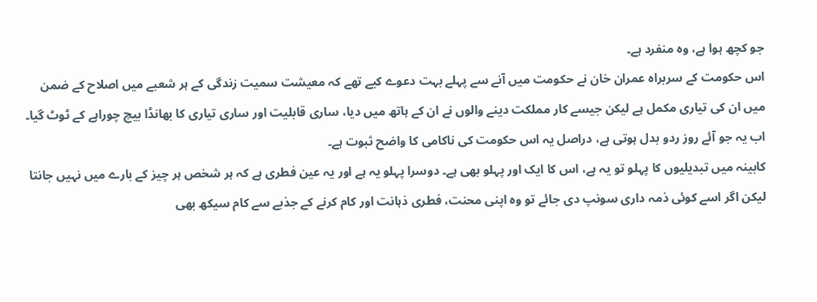جو کچھ ہوا ہے، وہ منفرد ہے۔
اس حکومت کے سربراہ عمران خان نے حکومت میں آنے سے پہلے بہت دعوے کیے تھے کہ معیشت سمیت زندگی کے ہر شعبے میں اصلاح کے ضمن میں ان کی تیاری مکمل ہے لیکن جیسے کار مملکت دینے والوں نے ان کے ہاتھ میں دیا، ساری قابلیت اور ساری تیاری کا بھانڈا بیچ چوراہے کے ٹوٹ گیا۔
اب یہ جو آئے روز ردو بدل ہوتی ہے، دراصل یہ اس حکومت کی ناکامی کا واضح ثبوت ہے۔
کابینہ میں تبدیلیوں کا پہلو تو یہ ہے، اس کا ایک اور پہلو بھی ہے۔ دوسرا پہلو یہ ہے اور یہ عین فطری ہے کہ ہر شخص ہر چیز کے بارے میں نہیں جانتا لیکن اگر اسے کوئی ذمہ داری سونپ دی جائے تو وہ اپنی محنت، فطری ذہانت اور کام کرنے کے جذبے سے کام سیکھ بھی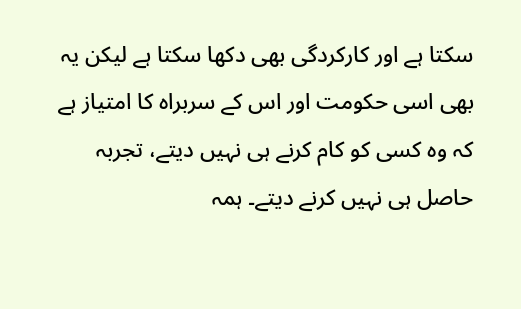سکتا ہے اور کارکردگی بھی دکھا سکتا ہے لیکن یہ بھی اسی حکومت اور اس کے سربراہ کا امتیاز ہے کہ وہ کسی کو کام کرنے ہی نہیں دیتے، تجربہ حاصل ہی نہیں کرنے دیتے۔ ہمہ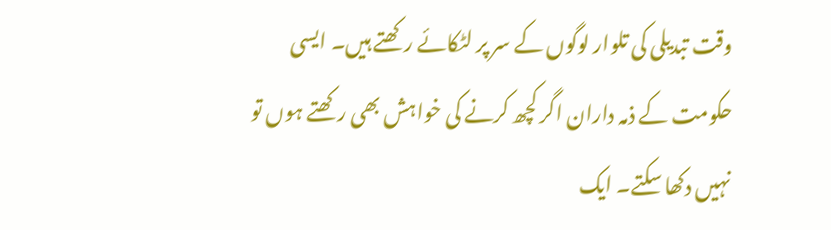وقت تبدیلی کی تلوار لوگوں کے سر پر لٹکائے رکھتے ہیں۔ ایسی حکومت کے ذمہ داران اگر کچھ کرنے کی خواہش بھی رکھتے ہوں تو نہیں دکھا سکتے۔ ایک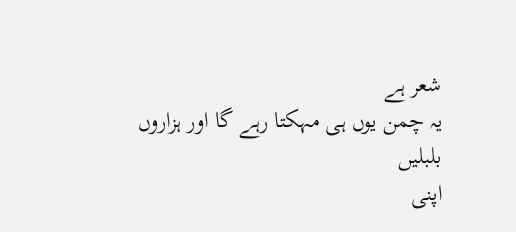شعر ہے
یہ چمن یوں ہی مہکتا رہے گا اور ہزاروں بلبلیں
اپنی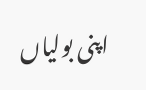اپنی بولیاں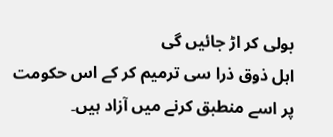بولی کر اڑ جائیں گی
اہل ذوق ذرا سی ترمیم کر کے اس حکومت پر اسے منطبق کرنے میں آزاد ہیں۔